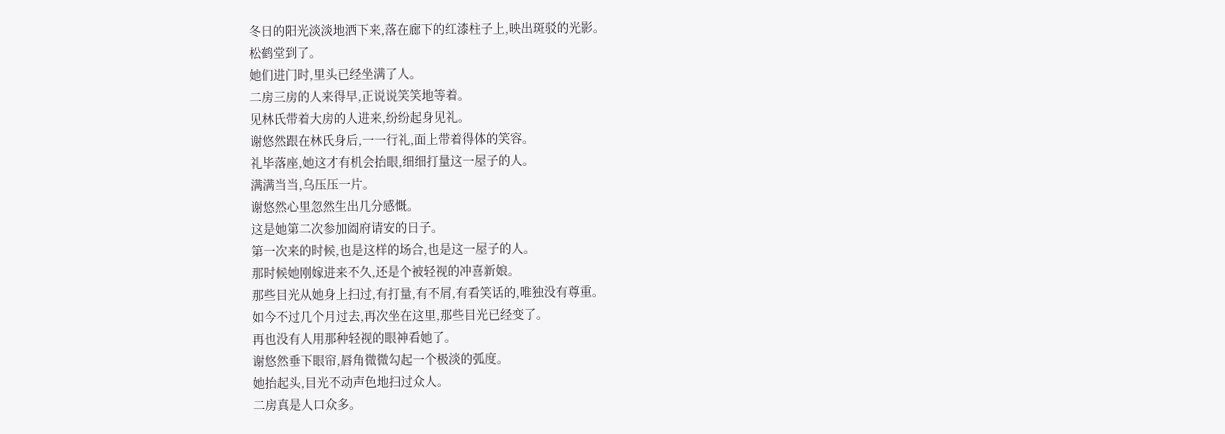冬日的阳光淡淡地洒下来,落在廊下的红漆柱子上,映出斑驳的光影。
松鹤堂到了。
她们进门时,里头已经坐满了人。
二房三房的人来得早,正说说笑笑地等着。
见林氏带着大房的人进来,纷纷起身见礼。
谢悠然跟在林氏身后,一一行礼,面上带着得体的笑容。
礼毕落座,她这才有机会抬眼,细细打量这一屋子的人。
满满当当,乌压压一片。
谢悠然心里忽然生出几分感慨。
这是她第二次参加阖府请安的日子。
第一次来的时候,也是这样的场合,也是这一屋子的人。
那时候她刚嫁进来不久,还是个被轻视的冲喜新娘。
那些目光从她身上扫过,有打量,有不屑,有看笑话的,唯独没有尊重。
如今不过几个月过去,再次坐在这里,那些目光已经变了。
再也没有人用那种轻视的眼神看她了。
谢悠然垂下眼帘,唇角微微勾起一个极淡的弧度。
她抬起头,目光不动声色地扫过众人。
二房真是人口众多。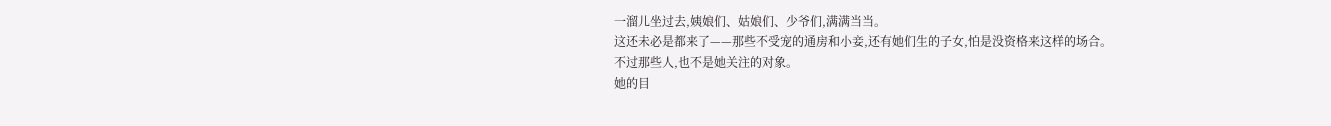一溜儿坐过去,姨娘们、姑娘们、少爷们,满满当当。
这还未必是都来了——那些不受宠的通房和小妾,还有她们生的子女,怕是没资格来这样的场合。
不过那些人,也不是她关注的对象。
她的目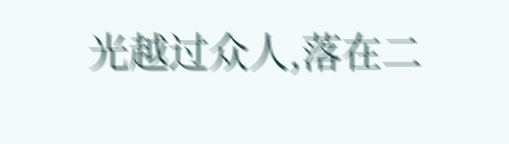光越过众人,落在二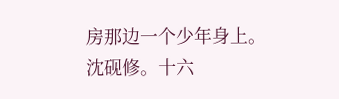房那边一个少年身上。
沈砚修。十六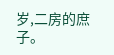岁,二房的庶子。